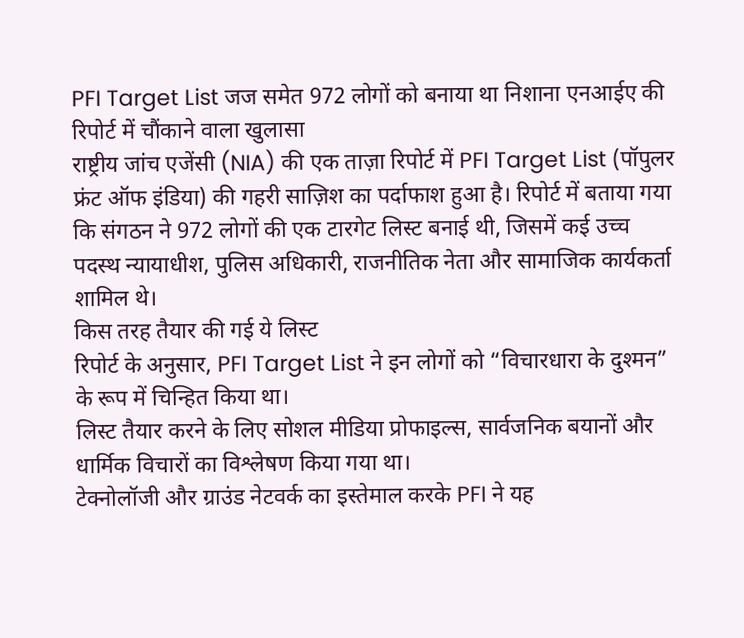PFI Target List जज समेत 972 लोगों को बनाया था निशाना एनआईए की रिपोर्ट में चौंकाने वाला खुलासा
राष्ट्रीय जांच एजेंसी (NIA) की एक ताज़ा रिपोर्ट में PFI Target List (पॉपुलर फ्रंट ऑफ इंडिया) की गहरी साज़िश का पर्दाफाश हुआ है। रिपोर्ट में बताया गया कि संगठन ने 972 लोगों की एक टारगेट लिस्ट बनाई थी, जिसमें कई उच्च पदस्थ न्यायाधीश, पुलिस अधिकारी, राजनीतिक नेता और सामाजिक कार्यकर्ता शामिल थे।
किस तरह तैयार की गई ये लिस्ट
रिपोर्ट के अनुसार, PFI Target List ने इन लोगों को “विचारधारा के दुश्मन” के रूप में चिन्हित किया था।
लिस्ट तैयार करने के लिए सोशल मीडिया प्रोफाइल्स, सार्वजनिक बयानों और धार्मिक विचारों का विश्लेषण किया गया था।
टेक्नोलॉजी और ग्राउंड नेटवर्क का इस्तेमाल करके PFI ने यह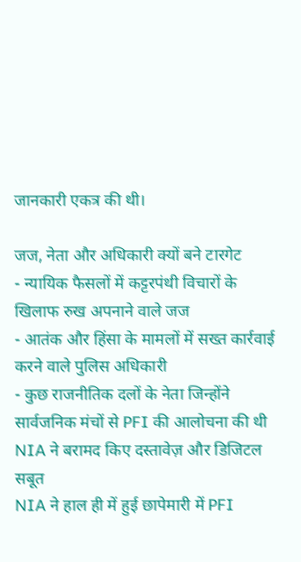जानकारी एकत्र की थी।

जज, नेता और अधिकारी क्यों बने टारगेट
- न्यायिक फैसलों में कट्टरपंथी विचारों के खिलाफ रुख अपनाने वाले जज
- आतंक और हिंसा के मामलों में सख्त कार्रवाई करने वाले पुलिस अधिकारी
- कुछ राजनीतिक दलों के नेता जिन्होंने सार्वजनिक मंचों से PFI की आलोचना की थी
NIA ने बरामद किए दस्तावेज़ और डिजिटल सबूत
NIA ने हाल ही में हुई छापेमारी में PFI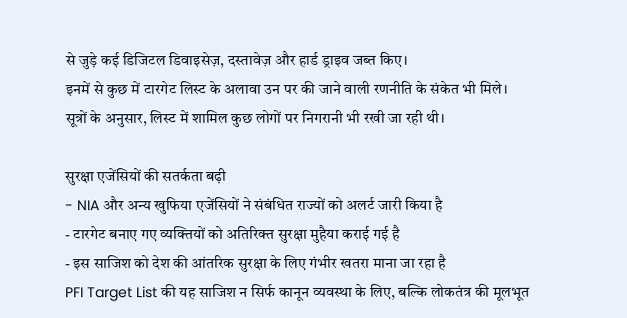से जुड़े कई डिजिटल डिवाइसेज़, दस्तावेज़ और हार्ड ड्राइव जब्त किए।
इनमें से कुछ में टारगेट लिस्ट के अलावा उन पर की जाने वाली रणनीति के संकेत भी मिले।
सूत्रों के अनुसार, लिस्ट में शामिल कुछ लोगों पर निगरानी भी रखी जा रही थी।

सुरक्षा एजेंसियों की सतर्कता बढ़ी
- NIA और अन्य खुफिया एजेंसियों ने संबंधित राज्यों को अलर्ट जारी किया है
- टारगेट बनाए गए व्यक्तियों को अतिरिक्त सुरक्षा मुहैया कराई गई है
- इस साजिश को देश की आंतरिक सुरक्षा के लिए गंभीर खतरा माना जा रहा है
PFI Target List की यह साजिश न सिर्फ कानून व्यवस्था के लिए, बल्कि लोकतंत्र की मूलभूत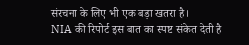संरचना के लिए भी एक बड़ा खतरा है।
NIA की रिपोर्ट इस बात का स्पष्ट संकेत देती है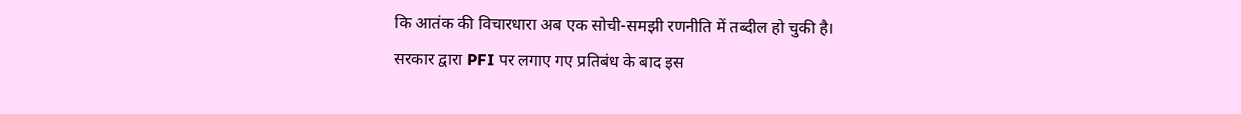कि आतंक की विचारधारा अब एक सोची-समझी रणनीति में तब्दील हो चुकी है।
सरकार द्वारा PFI पर लगाए गए प्रतिबंध के बाद इस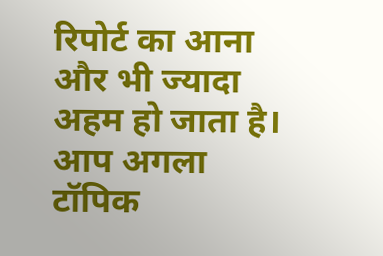रिपोर्ट का आना और भी ज्यादा अहम हो जाता है।
आप अगला टॉपिक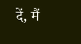दें, मैं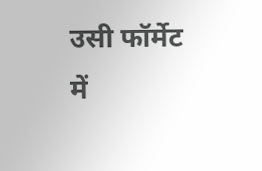उसी फॉर्मेट में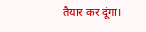तैयार कर दूंगा।